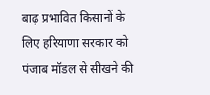बाढ़ प्रभावित किसानों के लिए हरियाणा सरकार को पंजाब मॉडल से सीखने की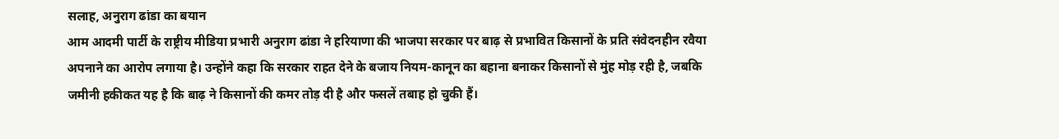सलाह, अनुराग ढांडा का बयान
आम आदमी पार्टी के राष्ट्रीय मीडिया प्रभारी अनुराग ढांडा ने हरियाणा की भाजपा सरकार पर बाढ़ से प्रभावित किसानों के प्रति संवेदनहीन रवैया अपनाने का आरोप लगाया है। उन्होंने कहा कि सरकार राहत देने के बजाय नियम-कानून का बहाना बनाकर किसानों से मुंह मोड़ रही है, जबकि जमीनी हकीकत यह है कि बाढ़ ने किसानों की कमर तोड़ दी है और फसलें तबाह हो चुकी हैं।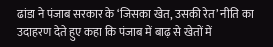ढांडा ने पंजाब सरकार के ‘जिसका खेत, उसकी रेत’ नीति का उदाहरण देते हुए कहा कि पंजाब में बाढ़ से खेतों में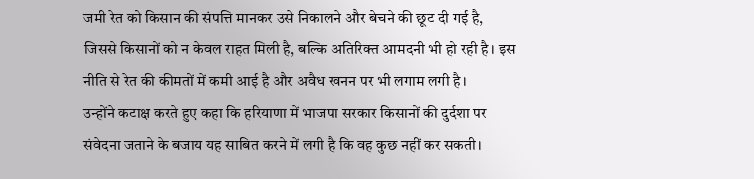जमी रेत को किसान की संपत्ति मानकर उसे निकालने और बेचने की छूट दी गई है, जिससे किसानों को न केवल राहत मिली है, बल्कि अतिरिक्त आमदनी भी हो रही है। इस नीति से रेत की कीमतों में कमी आई है और अवैध खनन पर भी लगाम लगी है।
उन्होंने कटाक्ष करते हुए कहा कि हरियाणा में भाजपा सरकार किसानों की दुर्दशा पर संवेदना जताने के बजाय यह साबित करने में लगी है कि वह कुछ नहीं कर सकती।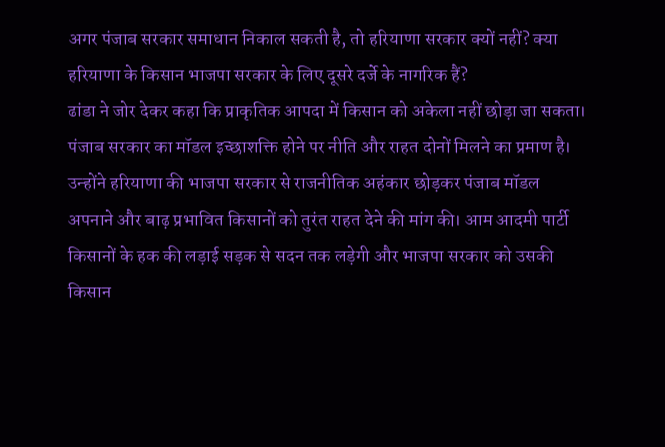अगर पंजाब सरकार समाधान निकाल सकती है, तो हरियाणा सरकार क्यों नहीं? क्या हरियाणा के किसान भाजपा सरकार के लिए दूसरे दर्जे के नागरिक हैं?
ढांडा ने जोर देकर कहा कि प्राकृतिक आपदा में किसान को अकेला नहीं छोड़ा जा सकता। पंजाब सरकार का मॉडल इच्छाशक्ति होने पर नीति और राहत दोनों मिलने का प्रमाण है। उन्होंने हरियाणा की भाजपा सरकार से राजनीतिक अहंकार छोड़कर पंजाब मॉडल अपनाने और बाढ़ प्रभावित किसानों को तुरंत राहत देने की मांग की। आम आदमी पार्टी किसानों के हक की लड़ाई सड़क से सदन तक लड़ेगी और भाजपा सरकार को उसकी किसान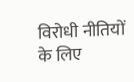विरोधी नीतियों के लिए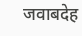जवाबदेह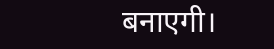बनाएगी।